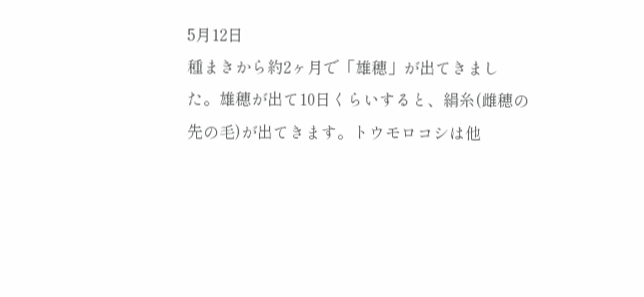5月12日
種まきから約2ヶ月で「雄穂」が出てきました。雄穂が出て10日くらいすると、絹糸(雌穂の先の毛)が出てきます。トウモロコシは他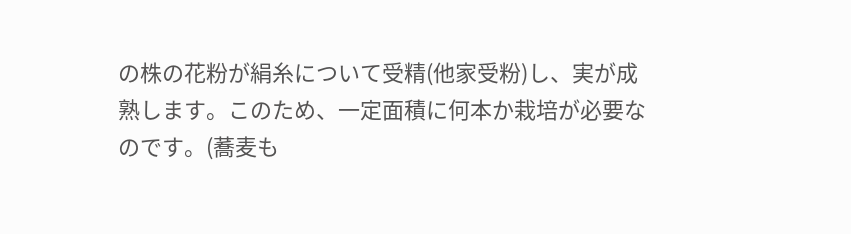の株の花粉が絹糸について受精(他家受粉)し、実が成熟します。このため、一定面積に何本か栽培が必要なのです。(蕎麦も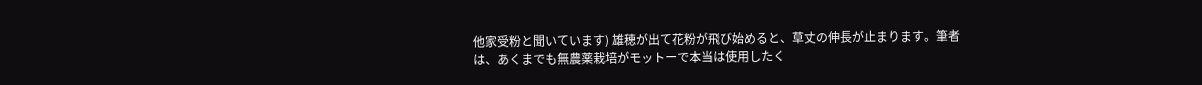他家受粉と聞いています) 雄穂が出て花粉が飛び始めると、草丈の伸長が止まります。筆者は、あくまでも無農薬栽培がモットーで本当は使用したく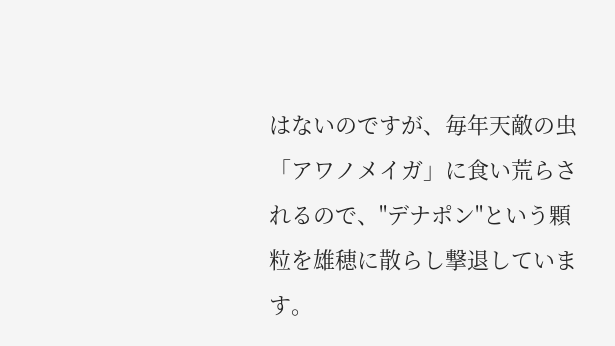はないのですが、毎年天敵の虫「アワノメイガ」に食い荒らされるので、"デナポン"という顆粒を雄穂に散らし撃退しています。